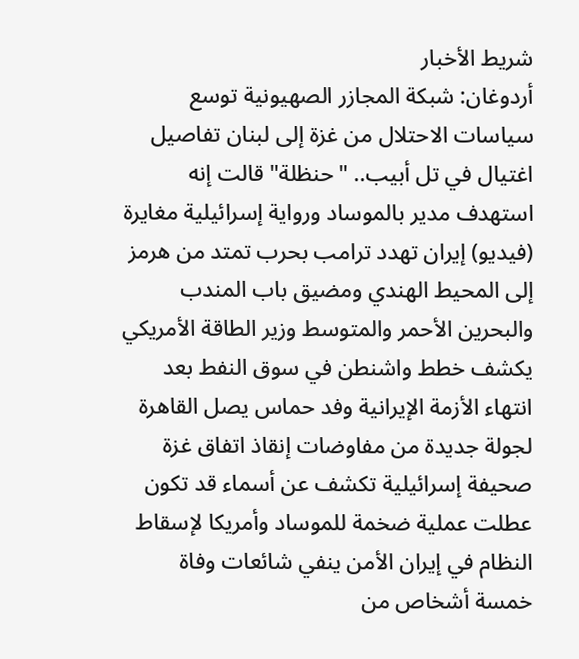شريط الأخبار
أردوغان: شبكة المجازر الصهيونية توسع سياسات الاحتلال من غزة إلى لبنان تفاصيل اغتيال في تل أبيب.. "حنظلة" قالت إنه استهدف مدير بالموساد ورواية إسرائيلية مغايرة (فيديو) إيران تهدد ترامب بحرب تمتد من هرمز إلى المحيط الهندي ومضيق باب المندب والبحرين الأحمر والمتوسط وزير الطاقة الأمريكي يكشف خطط واشنطن في سوق النفط بعد انتهاء الأزمة الإيرانية وفد حماس يصل القاهرة لجولة جديدة من مفاوضات إنقاذ اتفاق غزة صحيفة إسرائيلية تكشف عن أسماء قد تكون عطلت عملية ضخمة للموساد وأمريكا لإسقاط النظام في إيران الأمن ينفي شائعات وفاة خمسة أشخاص من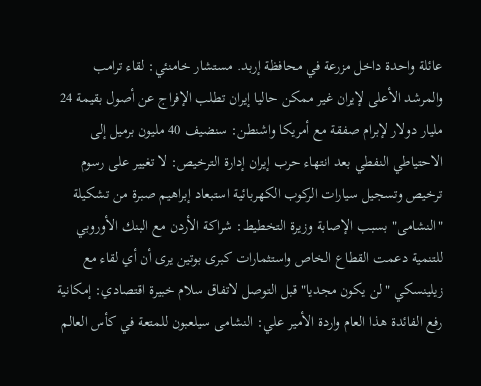عائلة واحدة داخل مزرعة في محافظة إربد. مستشار خامنئي: لقاء ترامب والمرشد الأعلى لإيران غير ممكن حاليا إيران تطلب الإفراج عن أصول بقيمة 24 مليار دولار لإبرام صفقة مع أمريكا واشنطن: سنضيف 40 مليون برميل إلى الاحتياطي النفطي بعد انتهاء حرب إيران إدارة الترخيص: لا تغيير على رسوم ترخيص وتسجيل سيارات الركوب الكهربائية استبعاد إبراهيم صبرة من تشكيلة "النشامى" بسبب الإصابة وزيرة التخطيط: شراكة الأردن مع البنك الأوروبي للتنمية دعمت القطاع الخاص واستثمارات كبرى بوتين يرى أن أي لقاء مع زيلينسكي "لن يكون مجديا" قبل التوصل لاتفاق سلام خبيرة اقتصادي: إمكانية رفع الفائدة هذا العام واردة الأمير علي: النشامى سيلعبون للمتعة في كأس العالم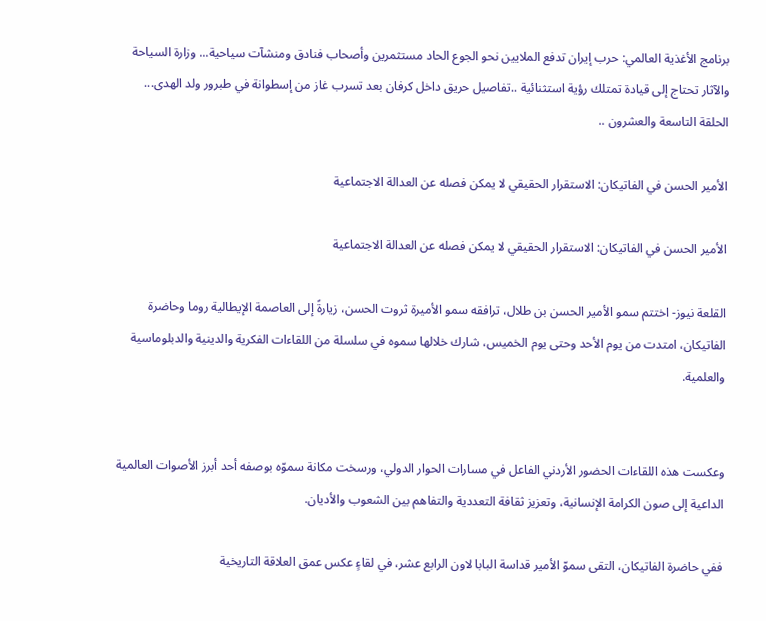برنامج الأغذية العالمي: حرب إيران تدفع الملايين نحو الجوع الحاد مستثمرين وأصحاب فنادق ومنشآت سياحية... وزارة السياحة والآثار تحتاج إلى قيادة تمتلك رؤية استثنائية ..تفاصيل حريق داخل كرفان بعد تسرب غاز من إسطوانة في طبرور ولد الهدى... الحلقة التاسعة والعشرون ..

الأمير الحسن في الفاتيكان: الاستقرار الحقيقي لا يمكن فصله عن العدالة الاجتماعية

الأمير الحسن في الفاتيكان: الاستقرار الحقيقي لا يمكن فصله عن العدالة الاجتماعية

القلعة نيوز- اختتم سمو الأمير الحسن بن طلال، ترافقه سمو الأميرة ثروت الحسن، زيارةً إلى العاصمة الإيطالية روما وحاضرة الفاتيكان، امتدت من يوم الأحد وحتى يوم الخميس، شارك خلالها سموه في سلسلة من اللقاءات الفكرية والدينية والدبلوماسية والعلمية.


وعكست هذه اللقاءات الحضور الأردني الفاعل في مسارات الحوار الدولي، ورسخت مكانة سموّه بوصفه أحد أبرز الأصوات العالمية الداعية إلى صون الكرامة الإنسانية، وتعزيز ثقافة التعددية والتفاهم بين الشعوب والأديان.

ففي حاضرة الفاتيكان، التقى سموّ الأمير قداسة البابا لاون الرابع عشر، في لقاءٍ عكس عمق العلاقة التاريخية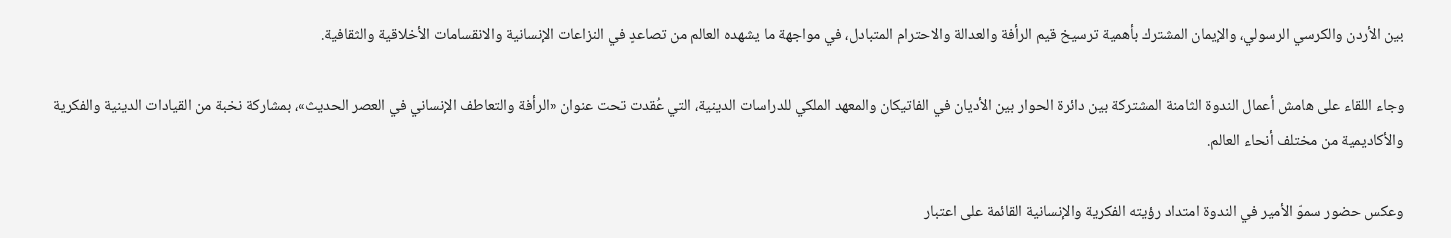بين الأردن والكرسي الرسولي، والإيمان المشترك بأهمية ترسيخ قيم الرأفة والعدالة والاحترام المتبادل، في مواجهة ما يشهده العالم من تصاعدٍ في النزاعات الإنسانية والانقسامات الأخلاقية والثقافية.

وجاء اللقاء على هامش أعمال الندوة الثامنة المشتركة بين دائرة الحوار بين الأديان في الفاتيكان والمعهد الملكي للدراسات الدينية، التي عُقدت تحت عنوان «الرأفة والتعاطف الإنساني في العصر الحديث»، بمشاركة نخبة من القيادات الدينية والفكرية والأكاديمية من مختلف أنحاء العالم.

وعكس حضور سموّ الأمير في الندوة امتداد رؤيته الفكرية والإنسانية القائمة على اعتبار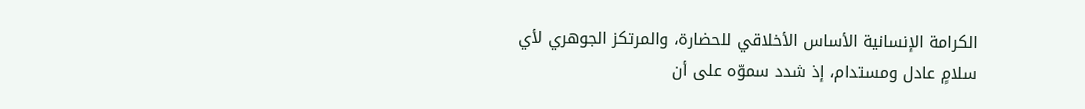الكرامة الإنسانية الأساس الأخلاقي للحضارة، والمرتكز الجوهري لأي سلامٍ عادل ومستدام، إذ شدد سموّه على أن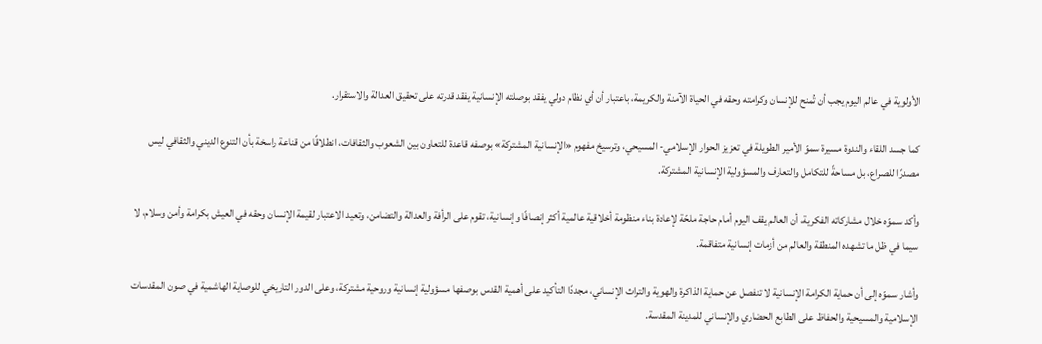الأولوية في عالم اليوم يجب أن تُمنح للإنسان وكرامته وحقه في الحياة الآمنة والكريمة، باعتبار أن أي نظام دولي يفقد بوصلته الإنسانية يفقد قدرته على تحقيق العدالة والاستقرار.

كما جسد اللقاء والندوة مسيرة سموّ الأمير الطويلة في تعزيز الحوار الإسلامي- المسيحي، وترسيخ مفهوم «الإنسانية المشتركة» بوصفه قاعدة للتعاون بين الشعوب والثقافات، انطلاقًا من قناعة راسخة بأن التنوع الديني والثقافي ليس مصدرًا للصراع، بل مساحةً للتكامل والتعارف والمسؤولية الإنسانية المشتركة.

وأكد سموّه خلال مشاركاته الفكرية، أن العالم يقف اليوم أمام حاجة ملحّة لإعادة بناء منظومة أخلاقية عالمية أكثر إنصافًا وإنسانية، تقوم على الرأفة والعدالة والتضامن، وتعيد الاعتبار لقيمة الإنسان وحقه في العيش بكرامة وأمن وسلام، لا سيما في ظل ما تشهده المنطقة والعالم من أزمات إنسانية متفاقمة.

وأشار سموّه إلى أن حماية الكرامة الإنسانية لا تنفصل عن حماية الذاكرة والهوية والتراث الإنساني، مجددًا التأكيد على أهمية القدس بوصفها مسؤولية إنسانية وروحية مشتركة، وعلى الدور التاريخي للوصاية الهاشمية في صون المقدسات الإسلامية والمسيحية والحفاظ على الطابع الحضاري والإنساني للمدينة المقدسة.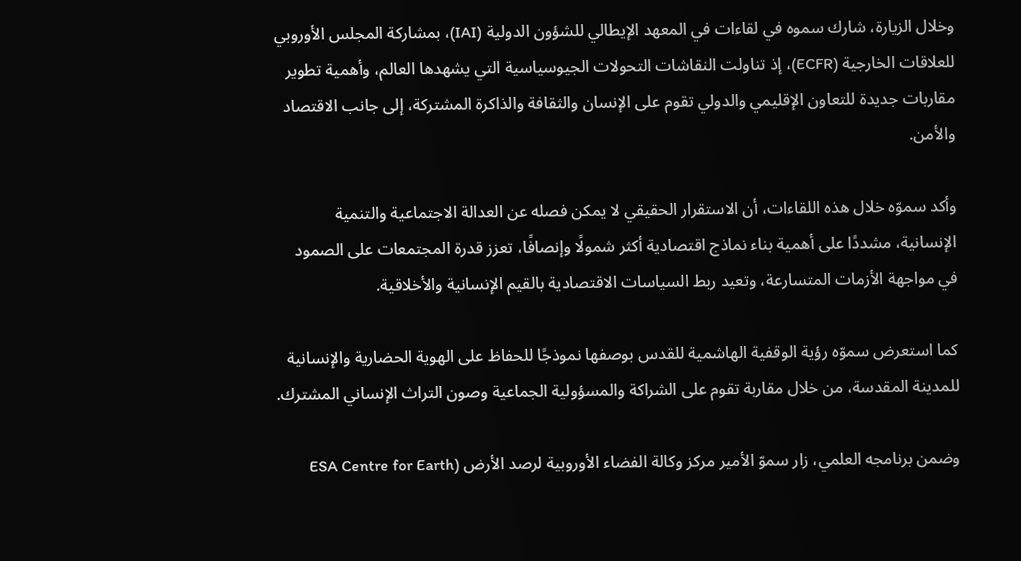وخلال الزيارة، شارك سموه في لقاءات في المعهد الإيطالي للشؤون الدولية (IAI)، بمشاركة المجلس الأوروبي للعلاقات الخارجية (ECFR)، إذ تناولت النقاشات التحولات الجيوسياسية التي يشهدها العالم، وأهمية تطوير مقاربات جديدة للتعاون الإقليمي والدولي تقوم على الإنسان والثقافة والذاكرة المشتركة، إلى جانب الاقتصاد والأمن.

وأكد سموّه خلال هذه اللقاءات، أن الاستقرار الحقيقي لا يمكن فصله عن العدالة الاجتماعية والتنمية الإنسانية، مشددًا على أهمية بناء نماذج اقتصادية أكثر شمولًا وإنصافًا، تعزز قدرة المجتمعات على الصمود في مواجهة الأزمات المتسارعة، وتعيد ربط السياسات الاقتصادية بالقيم الإنسانية والأخلاقية.

كما استعرض سموّه رؤية الوقفية الهاشمية للقدس بوصفها نموذجًا للحفاظ على الهوية الحضارية والإنسانية للمدينة المقدسة، من خلال مقاربة تقوم على الشراكة والمسؤولية الجماعية وصون التراث الإنساني المشترك.

وضمن برنامجه العلمي، زار سموّ الأمير مركز وكالة الفضاء الأوروبية لرصد الأرض (ESA Centre for Earth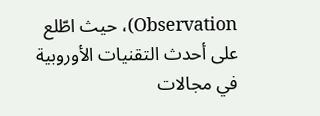Observation)، حيث اطّلع على أحدث التقنيات الأوروبية في مجالات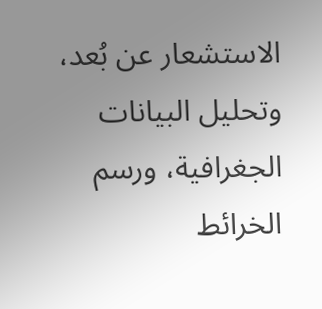الاستشعار عن بُعد، وتحليل البيانات الجغرافية، ورسم الخرائط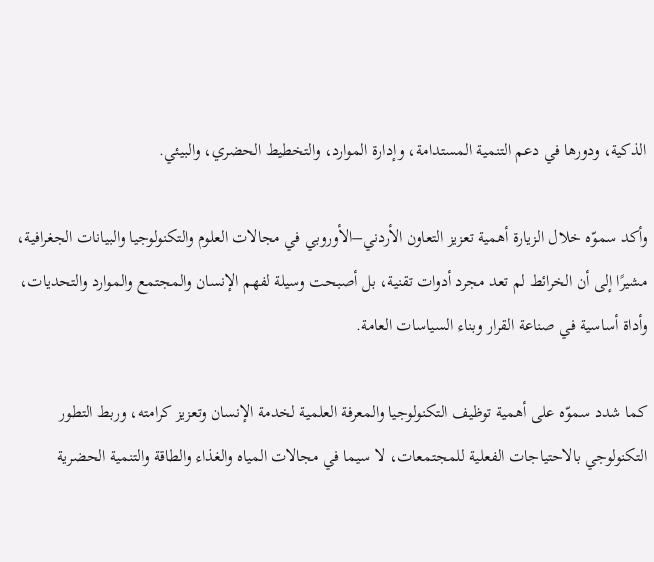الذكية، ودورها في دعم التنمية المستدامة، وإدارة الموارد، والتخطيط الحضري، والبيئي.

وأكد سموّه خلال الزيارة أهمية تعزيز التعاون الأردني–الأوروبي في مجالات العلوم والتكنولوجيا والبيانات الجغرافية، مشيرًا إلى أن الخرائط لم تعد مجرد أدوات تقنية، بل أصبحت وسيلة لفهم الإنسان والمجتمع والموارد والتحديات، وأداة أساسية في صناعة القرار وبناء السياسات العامة.

كما شدد سموّه على أهمية توظيف التكنولوجيا والمعرفة العلمية لخدمة الإنسان وتعزيز كرامته، وربط التطور التكنولوجي بالاحتياجات الفعلية للمجتمعات، لا سيما في مجالات المياه والغذاء والطاقة والتنمية الحضرية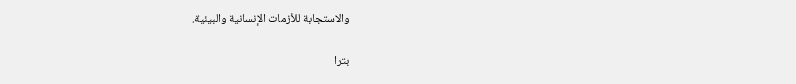والاستجابة للأزمات الإنسانية والبيئية.

بترا